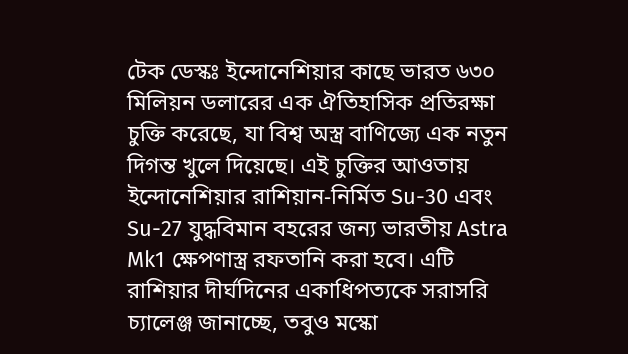টেক ডেস্কঃ ইন্দোনেশিয়ার কাছে ভারত ৬৩০ মিলিয়ন ডলারের এক ঐতিহাসিক প্রতিরক্ষা চুক্তি করেছে, যা বিশ্ব অস্ত্র বাণিজ্যে এক নতুন দিগন্ত খুলে দিয়েছে। এই চুক্তির আওতায় ইন্দোনেশিয়ার রাশিয়ান-নির্মিত Su-30 এবং Su-27 যুদ্ধবিমান বহরের জন্য ভারতীয় Astra Mk1 ক্ষেপণাস্ত্র রফতানি করা হবে। এটি রাশিয়ার দীর্ঘদিনের একাধিপত্যকে সরাসরি চ্যালেঞ্জ জানাচ্ছে, তবুও মস্কো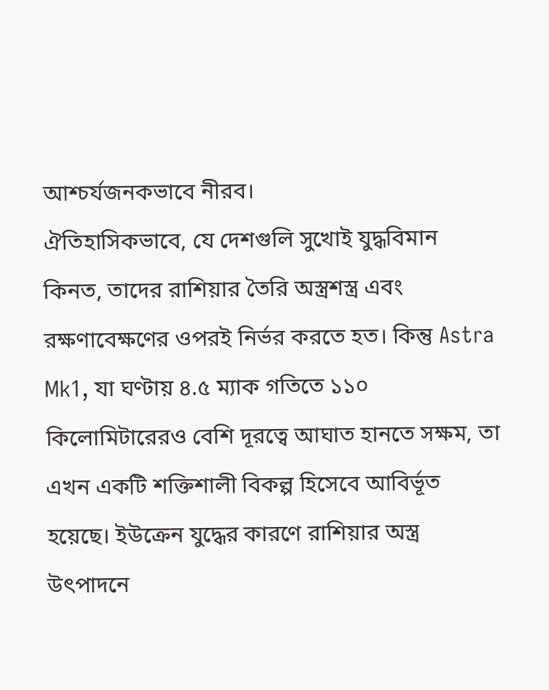আশ্চর্যজনকভাবে নীরব।
ঐতিহাসিকভাবে, যে দেশগুলি সুখোই যুদ্ধবিমান কিনত, তাদের রাশিয়ার তৈরি অস্ত্রশস্ত্র এবং রক্ষণাবেক্ষণের ওপরই নির্ভর করতে হত। কিন্তু Astra Mk1, যা ঘণ্টায় ৪.৫ ম্যাক গতিতে ১১০ কিলোমিটারেরও বেশি দূরত্বে আঘাত হানতে সক্ষম, তা এখন একটি শক্তিশালী বিকল্প হিসেবে আবির্ভূত হয়েছে। ইউক্রেন যুদ্ধের কারণে রাশিয়ার অস্ত্র উৎপাদনে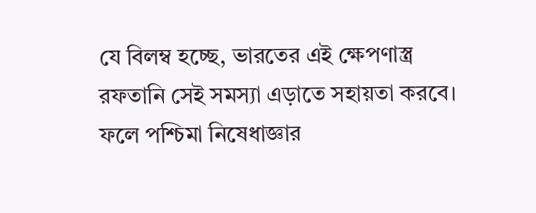যে বিলম্ব হচ্ছে, ভারতের এই ক্ষেপণাস্ত্র রফতানি সেই সমস্যা এড়াতে সহায়তা করবে। ফলে পশ্চিমা নিষেধাজ্ঞার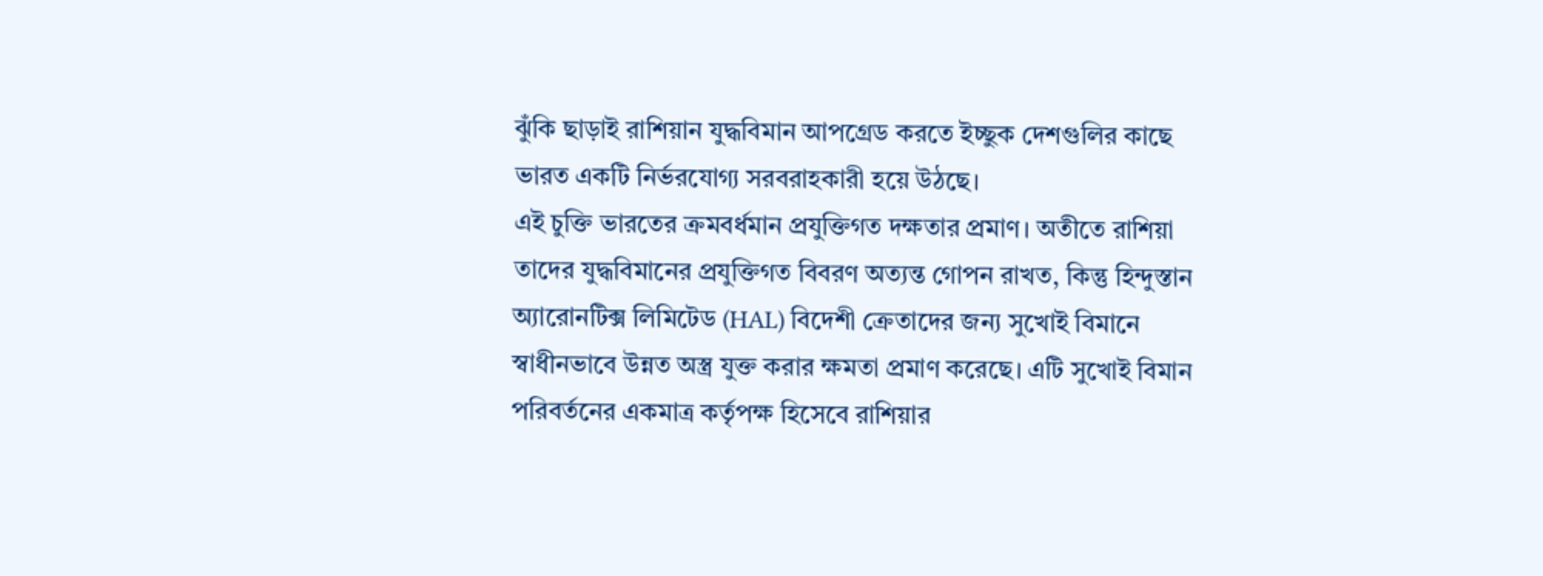ঝুঁকি ছাড়াই রাশিয়ান যুদ্ধবিমান আপগ্রেড করতে ইচ্ছুক দেশগুলির কাছে ভারত একটি নির্ভরযোগ্য সরবরাহকারী হয়ে উঠছে।
এই চুক্তি ভারতের ক্রমবর্ধমান প্রযুক্তিগত দক্ষতার প্রমাণ। অতীতে রাশিয়া তাদের যুদ্ধবিমানের প্রযুক্তিগত বিবরণ অত্যন্ত গোপন রাখত, কিন্তু হিন্দুস্তান অ্যারোনটিক্স লিমিটেড (HAL) বিদেশী ক্রেতাদের জন্য সুখোই বিমানে স্বাধীনভাবে উন্নত অস্ত্র যুক্ত করার ক্ষমতা প্রমাণ করেছে। এটি সুখোই বিমান পরিবর্তনের একমাত্র কর্তৃপক্ষ হিসেবে রাশিয়ার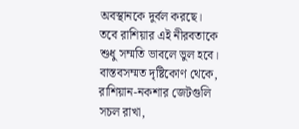অবস্থানকে দুর্বল করছে।
তবে রাশিয়ার এই নীরবতাকে শুধু সম্মতি ভাবলে ভুল হবে। বাস্তবসম্মত দৃষ্টিকোণ থেকে, রাশিয়ান-নকশার জেটগুলি সচল রাখা,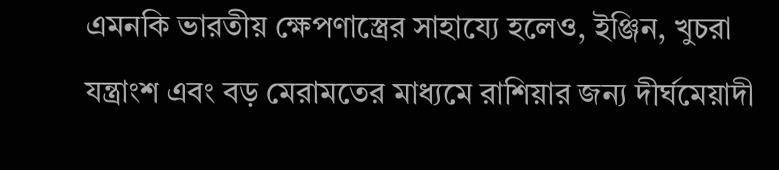এমনকি ভারতীয় ক্ষেপণাস্ত্রের সাহায্যে হলেও, ইঞ্জিন, খুচরা যন্ত্রাংশ এবং বড় মেরামতের মাধ্যমে রাশিয়ার জন্য দীর্ঘমেয়াদী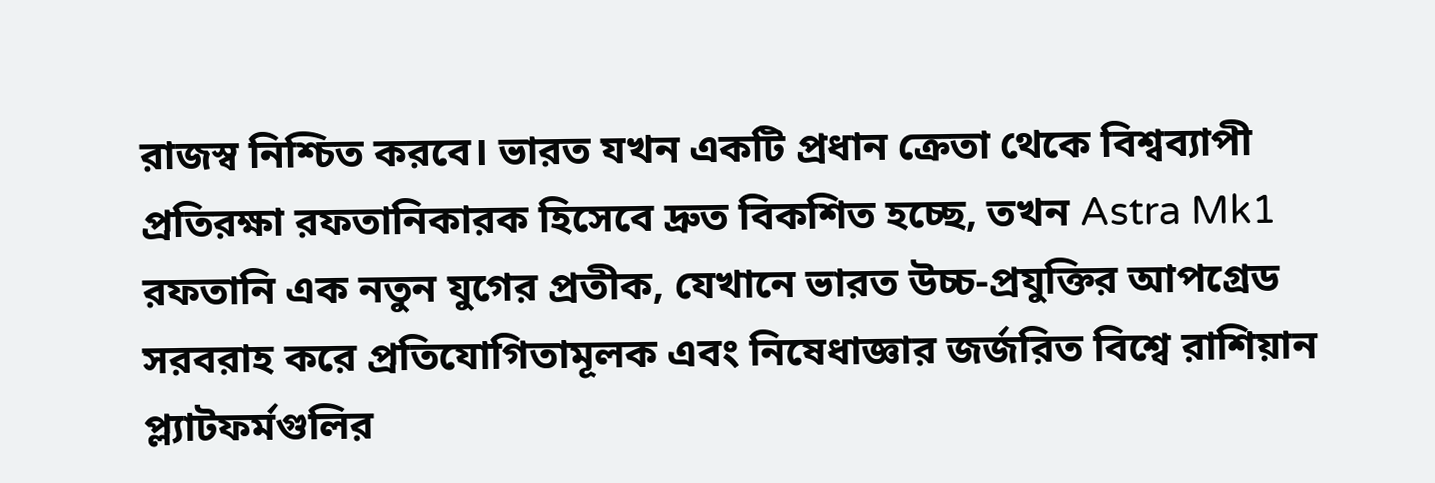রাজস্ব নিশ্চিত করবে। ভারত যখন একটি প্রধান ক্রেতা থেকে বিশ্বব্যাপী প্রতিরক্ষা রফতানিকারক হিসেবে দ্রুত বিকশিত হচ্ছে, তখন Astra Mk1 রফতানি এক নতুন যুগের প্রতীক, যেখানে ভারত উচ্চ-প্রযুক্তির আপগ্রেড সরবরাহ করে প্রতিযোগিতামূলক এবং নিষেধাজ্ঞার জর্জরিত বিশ্বে রাশিয়ান প্ল্যাটফর্মগুলির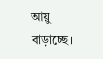আয়ু বাড়াচ্ছে।